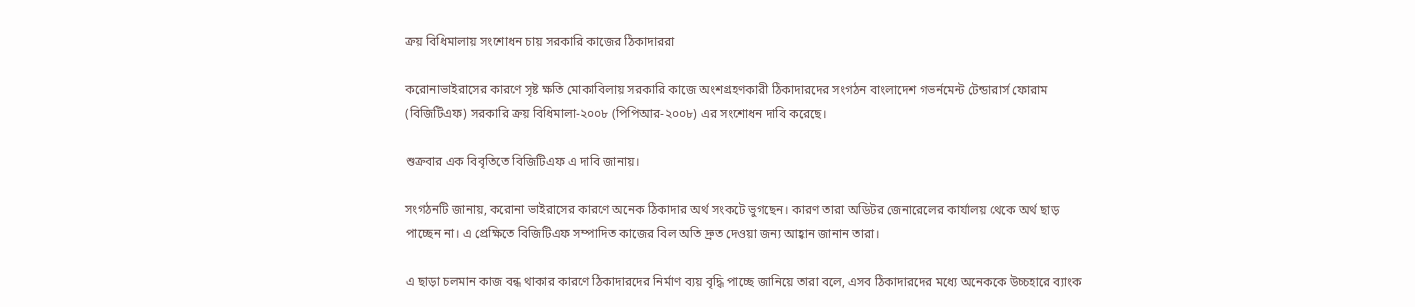ক্রয় বিধিমালায় সংশোধন চায় সরকারি কাজের ঠিকাদাররা

করোনাভাইরাসের কারণে সৃষ্ট ক্ষতি মোকাবিলায় সরকারি কাজে অংশগ্রহণকারী ঠিকাদারদের সংগঠন বাংলাদেশ গভর্নমেন্ট টেন্ডারার্স ফোরাম (বিজিটিএফ) সরকারি ক্রয় বিধিমালা-২০০৮ (পিপিআর-২০০৮) এর সংশোধন দাবি করেছে।

শুক্রবার এক বিবৃতিতে বিজিটিএফ এ দাবি জানায়।

সংগঠনটি জানায়, করোনা ভাইরাসের কারণে অনেক ঠিকাদার অর্থ সংকটে ভুগছেন। কারণ তারা অডিটর জেনারেলের কার্যালয় থেকে অর্থ ছাড় পাচ্ছেন না। এ প্রেক্ষিতে বিজিটিএফ সম্পাদিত কাজের বিল অতি দ্রুত দেওয়া জন্য আহ্বান জানান তারা।

এ ছাড়া চলমান কাজ বন্ধ থাকার কারণে ঠিকাদারদের নির্মাণ ব্যয় বৃদ্ধি পাচ্ছে জানিয়ে তারা বলে, এসব ঠিকাদারদের মধ্যে অনেককে উচ্চহারে ব্যাংক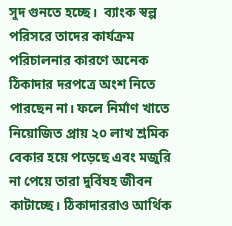সুদ গুনতে হচ্ছে।  ব্যাংক স্বল্প পরিসরে তাদের কার্যক্রম পরিচালনার কারণে অনেক ঠিকাদার দরপত্রে অংশ নিতে পারছেন না। ফলে নির্মাণ খাতে নিয়োজিত প্রায় ২০ লাখ শ্রমিক বেকার হয়ে পড়েছে এবং মজুরি না পেয়ে তারা দুর্বিষহ জীবন কাটাচ্ছে। ঠিকাদাররাও আর্থিক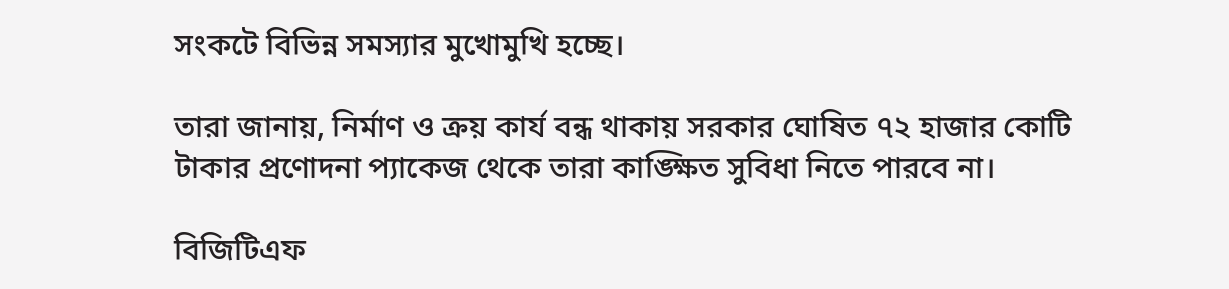সংকটে বিভিন্ন সমস্যার মুখোমুখি হচ্ছে।

তারা জানায়, নির্মাণ ও ক্রয় কার্য বন্ধ থাকায় সরকার ঘোষিত ৭২ হাজার কোটি টাকার প্রণোদনা প্যাকেজ থেকে তারা কাঙ্ক্ষিত সুবিধা নিতে পারবে না।

বিজিটিএফ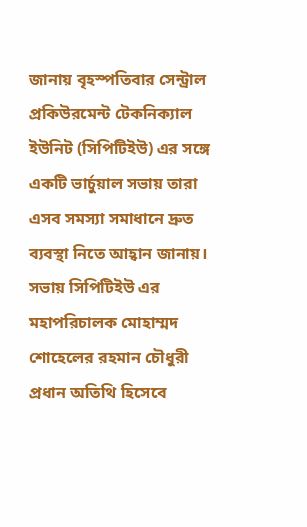জানায় বৃহস্পতিবার সেন্ট্রাল প্রকিউরমেন্ট টেকনিক্যাল ইউনিট (সিপিটিইউ) এর সঙ্গে একটি ভার্চুয়াল সভায় তারা এসব সমস্যা সমাধানে দ্রুত ব্যবস্থা নিতে আহ্বান জানায়। সভায় সিপিটিইউ এর মহাপরিচালক মোহাম্মদ শোহেলের রহমান চৌধুরী প্রধান অতিথি হিসেবে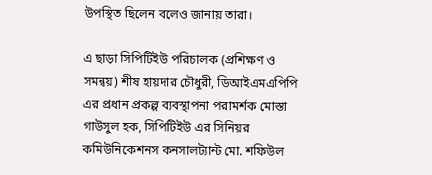উপস্থিত ছিলেন বলেও জানায় তারা।

এ ছাড়া সিপিটিইউ পরিচালক (প্রশিক্ষণ ও সমন্বয়) শীষ হায়দার চৌধুরী, ডিআইএমএপিপি এর প্রধান প্রকল্প ব্যবস্থাপনা পরামর্শক মোস্তা গাউসুল হক, সিপিটিইউ এর সিনিয়র কমিউনিকেশনস কনসালট্যান্ট মো. শফিউল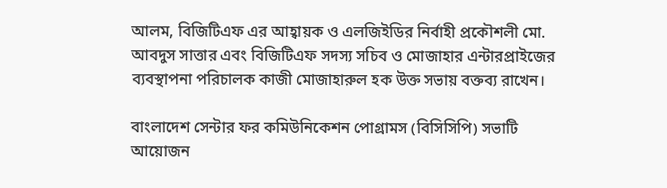আলম, বিজিটিএফ এর আহ্বায়ক ও এলজিইডির নির্বাহী প্রকৌশলী মো. আবদুস সাত্তার এবং বিজিটিএফ সদস্য সচিব ও মোজাহার এন্টারপ্রাইজের ব্যবস্থাপনা পরিচালক কাজী মোজাহারুল হক উক্ত সভায় বক্তব্য রাখেন।

বাংলাদেশ সেন্টার ফর কমিউনিকেশন পোগ্রামস (বিসিসিপি) সভাটি আয়োজন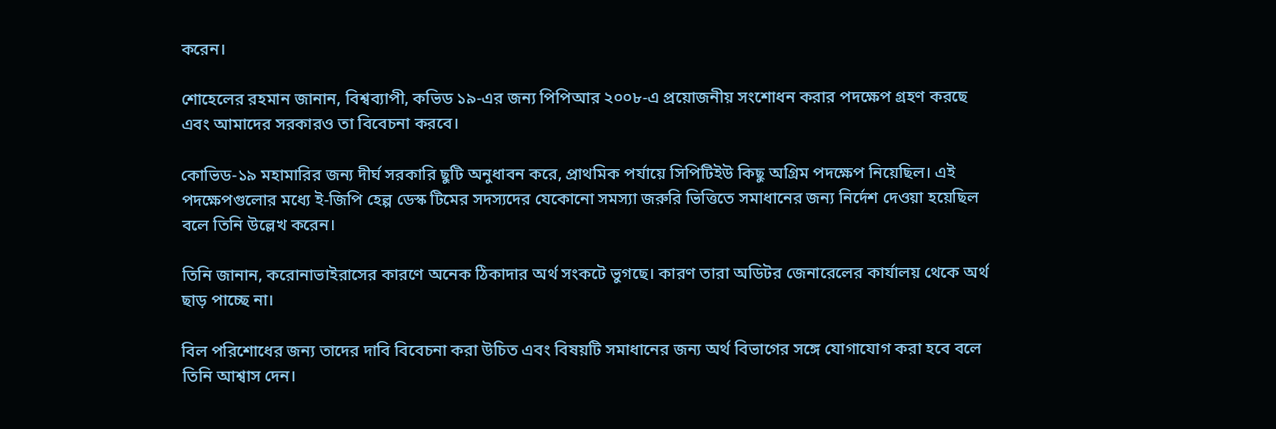করেন।

শোহেলের রহমান জানান, বিশ্বব্যাপী, কভিড ১৯-এর জন্য পিপিআর ২০০৮-এ প্রয়োজনীয় সংশোধন করার পদক্ষেপ গ্রহণ করছে এবং আমাদের সরকারও তা বিবেচনা করবে।

কোভিড-১৯ মহামারির জন্য দীর্ঘ সরকারি ছুটি অনুধাবন করে, প্রাথমিক পর্যায়ে সিপিটিইউ কিছু অগ্রিম পদক্ষেপ নিয়েছিল। এই পদক্ষেপগুলোর মধ্যে ই-জিপি হেল্প ডেস্ক টিমের সদস্যদের যেকোনো সমস্যা জরুরি ভিত্তিতে সমাধানের জন্য নির্দেশ দেওয়া হয়েছিল বলে তিনি উল্লেখ করেন।

তিনি জানান, করোনাভাইরাসের কারণে অনেক ঠিকাদার অর্থ সংকটে ভুগছে। কারণ তারা অডিটর জেনারেলের কার্যালয় থেকে অর্থ ছাড় পাচ্ছে না।

বিল পরিশোধের জন্য তাদের দাবি বিবেচনা করা উচিত এবং বিষয়টি সমাধানের জন্য অর্থ বিভাগের সঙ্গে যোগাযোগ করা হবে বলে তিনি আশ্বাস দেন।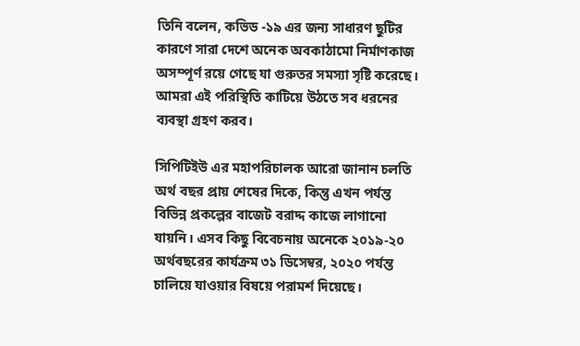তিনি বলেন, কভিড -১৯ এর জন্য সাধারণ ছুটির কারণে সারা দেশে অনেক অবকাঠামো নির্মাণকাজ অসম্পূর্ণ রয়ে গেছে যা গুরুতর সমস্যা সৃষ্টি করেছে। আমরা এই পরিস্থিতি কাটিয়ে উঠতে সব ধরনের ব্যবস্থা গ্রহণ করব।

সিপিটিইউ এর মহাপরিচালক আরো জানান চলতি অর্থ বছর প্রায় শেষের দিকে, কিন্তু এখন পর্যন্ত বিভিন্ন প্রকল্পের বাজেট বরাদ্দ কাজে লাগানো যায়নি। এসব কিছু বিবেচনায় অনেকে ২০১৯-২০ অর্থবছরের কার্যক্রম ৩১ ডিসেম্বর, ২০২০ পর্যন্ত চালিয়ে যাওয়ার বিষয়ে পরামর্শ দিয়েছে।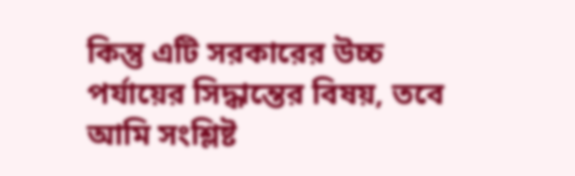কিন্তু এটি সরকারের উচ্চ পর্যায়ের সিদ্ধান্তের বিষয়, তবে আমি সংশ্লিষ্ট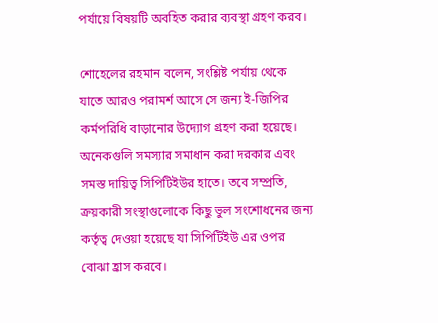পর্যায়ে বিষয়টি অবহিত করার ব্যবস্থা গ্রহণ করব।

শোহেলের রহমান বলেন, সংশ্লিষ্ট পর্যায় থেকে যাতে আরও পরামর্শ আসে সে জন্য ই-জিপির কর্মপরিধি বাড়ানোর উদ্যোগ গ্রহণ করা হয়েছে। অনেকগুলি সমস্যার সমাধান করা দরকার এবং সমস্ত দায়িত্ব সিপিটিইউর হাতে। তবে সম্প্রতি, ক্রয়কারী সংস্থাগুলোকে কিছু ভুল সংশোধনের জন্য কর্তৃত্ব দেওয়া হয়েছে যা সিপিটিইউ এর ওপর বোঝা হ্রাস করবে।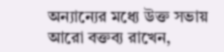অন্যান্যের মধ্যে উক্ত সভায় আরো বক্তব্য রাখেন,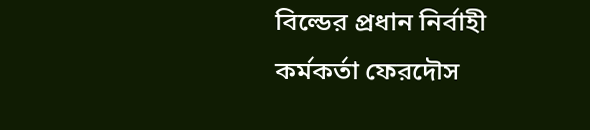বিল্ডের প্রধান নির্বাহী কর্মকর্তা ফেরদৌস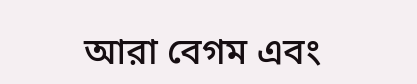আরা বেগম এবং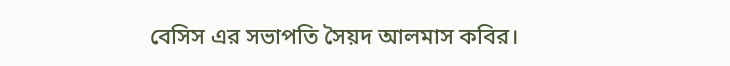বেসিস এর সভাপতি সৈয়দ আলমাস কবির।